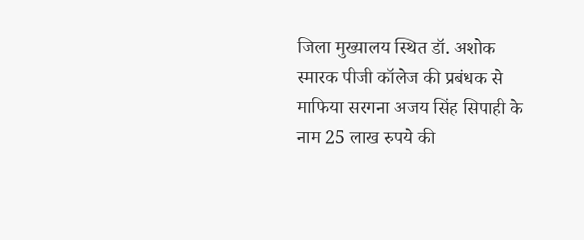जिला मुख्यालय स्थित डॉ. अशोक स्मारक पीजी कॉलेज की प्रबंधक से माफिया सरगना अजय सिंह सिपाही के नाम 25 लाख रुपये की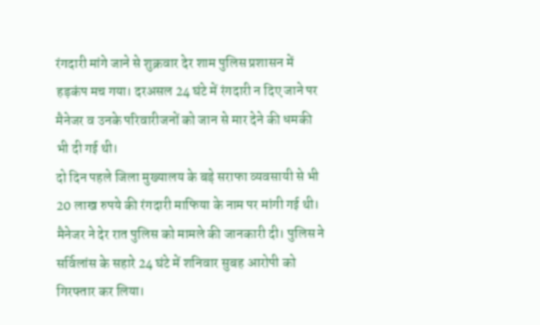रंगदारी मांगे जाने से शुक्रवार देर शाम पुलिस प्रशासन में हड़कंप मच गया। दरअसल 24 घंटे में रंगदारी न दिए जाने पर मैनेजर व उनके परिवारीजनों को जान से मार देने की धमकी भी दी गई थी।
दो दिन पहले जिला मुख्यालय के बड़े सराफा व्यवसायी से भी 20 लाख रुपये की रंगदारी माफिया के नाम पर मांगी गई थी। मैनेजर ने देर रात पुलिस को मामले की जानकारी दी। पुलिस ने सर्विलांस के सहारे 24 घंटे में शनिवार सुबह आरोपी को गिरफ्तार कर लिया।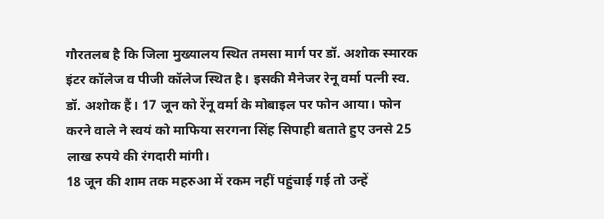गौरतलब है कि जिला मुख्यालय स्थित तमसा मार्ग पर डॉ. अशोक स्मारक इंटर कॉलेज व पीजी कॉलेज स्थित है। इसकी मैनेजर रेनू वर्मा पत्नी स्व. डॉ. अशोक हैं। 17 जून को रेंनू वर्मा के मोबाइल पर फोन आया। फोन करने वाले ने स्वयं को माफिया सरगना सिंह सिपाही बताते हुए उनसे 25 लाख रुपये की रंगदारी मांगी।
18 जून की शाम तक महरुआ में रकम नहीं पहुंचाई गई तो उन्हें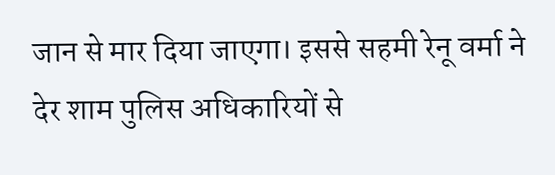जान से मार दिया जाएगा। इससे सहमी रेनू वर्मा ने देर शाम पुलिस अधिकारियों से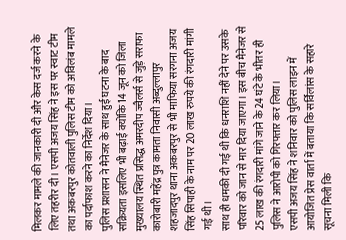मिलकर मामले की जानकारी दी और केस दर्ज करने के लिए तहरीर दी। एसपी अजय सिंह ने इस पर स्वाट टीम तथा अकबरपुर कोतवाली पुलिस टीम को अविलंब मामले का पर्दाफाश करने का निर्देश दिया।
पुलिस प्रशासन ने मैनेजर के साथ हुई घटना के बाद सक्रियता इसलिए भी बढ़ाई क्योंकि 14 जून को जिला मुख्यालय स्थित प्रसिद्ध अमरदीप ज्वैलर्स से जुड़े सराफा कारोबारी महेंद्र पुत्र कामता निवासी अब्दुल्लापुर शहजादपुर थाना अकबरपुर से भी माफिया सरगना अजय सिंह सिपाही के नाम पर 20 लाख रुपये की रंगदारी मांगी गई थी।
साथ ही धमकी दी गई थी कि धनराशि नहीं देने पर उसके परिवार को जान से मार दिया जाएगा। इस बीच मैनेजर से 25 लाख की रंगदारी मांगे जाने के 24 घंटे के भीतर ही पुलिस ने आरोपी को गिरफ्तार कर लिया।
एसपी अजय सिंह ने शनिवार को पुलिस लाइन में आयोजित प्रेस वार्ता में बताया कि सर्विलांस के सहारे सूचना मिली कि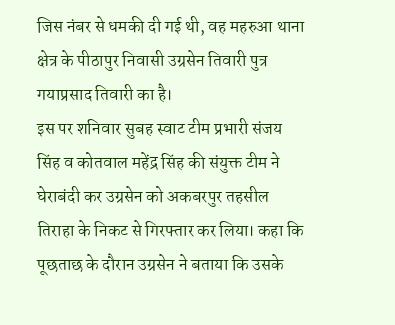जिस नंबर से धमकी दी गई थी, वह महरुआ थाना क्षेत्र के पीठापुर निवासी उग्रसेन तिवारी पुत्र गयाप्रसाद तिवारी का है।
इस पर शनिवार सुबह स्वाट टीम प्रभारी संजय सिंह व कोतवाल महेंद्र सिंह की संयुक्त टीम ने घेराबंदी कर उग्रसेन को अकबरपुर तहसील तिराहा के निकट से गिरफ्तार कर लिया। कहा कि पूछताछ के दौरान उग्रसेन ने बताया कि उसके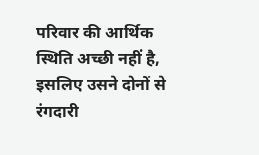परिवार की आर्थिक स्थिति अच्छी नहीं है, इसलिए उसने दोनों से रंगदारी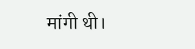मांगी थी।